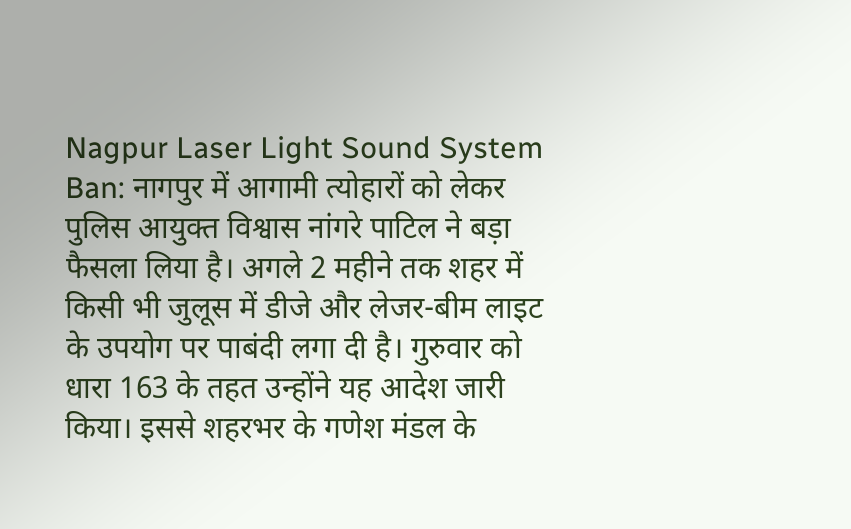Nagpur Laser Light Sound System Ban: नागपुर में आगामी त्योहारों को लेकर पुलिस आयुक्त विश्वास नांगरे पाटिल ने बड़ा फैसला लिया है। अगले 2 महीने तक शहर में किसी भी जुलूस में डीजे और लेजर-बीम लाइट के उपयोग पर पाबंदी लगा दी है। गुरुवार को धारा 163 के तहत उन्होंने यह आदेश जारी किया। इससे शहरभर के गणेश मंडल के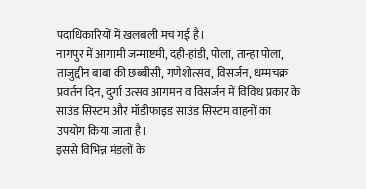पदाधिकारियों में खलबली मच गई है।
नागपुर में आगामी जन्माष्टमी, दही-हांडी, पोला, तान्हा पोला, ताजुद्दीन बाबा की छब्बीसी, गणेशोत्सव, विसर्जन, धम्मचक्र प्रवर्तन दिन, दुर्गा उत्सव आगमन व विसर्जन में विविध प्रकार के साउंड सिस्टम और मॉडीफाइड साउंड सिस्टम वाहनों का उपयोग किया जाता है।
इससे विभिन्न मंडलों के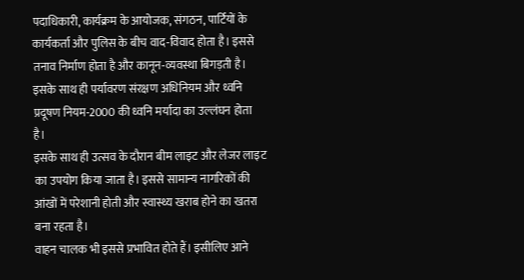पदाधिकारी, कार्यक्रम के आयोजक, संगठन, पार्टियों के कार्यकर्ता और पुलिस के बीच वाद-विवाद होता है। इससे तनाव निर्माण होता है और कानून-व्यवस्था बिगड़ती है। इसके साथ ही पर्यावरण संरक्षण अधिनियम और ध्वनि प्रदूषण नियम-2000 की ध्वनि मर्यादा का उल्लंघन होता है।
इसके साथ ही उत्सव के दौरान बीम लाइट और लेजर लाइट का उपयोग किया जाता है। इससे सामान्य नागरिकों की आंखों में परेशानी होती और स्वास्थ्य खराब होने का खतरा बना रहता है।
वाहन चालक भी इससे प्रभावित होते हैं। इसीलिए आने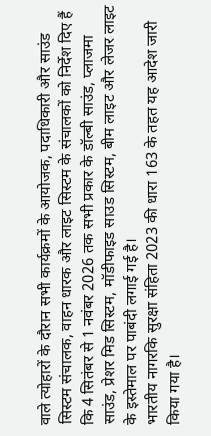वाले त्योहारों के दौरान सभी कार्यक्रमों के आयोजक, पदाधिकारी और साउंड सिस्टम संचालक, वाहन धारक और लाइट सिस्टम के संचालकों को निर्देश दिए हैं कि 4 सितंबर से 1 नवंबर 2026 तक सभी प्रकार के डॉल्बी साउंड, प्लाजमा साउंड, प्रेशर मिड सिस्टम, मॉडीफाइड साउड सिस्टम, बीम लाइट और लेजर लाइट के इस्तेमाल पर पाबंदी लगाई गई है।
भारतीय नागरकि सुरक्षा संहिता 2023 की धारा 163 के तहत यह आदेश जारी किया गया है।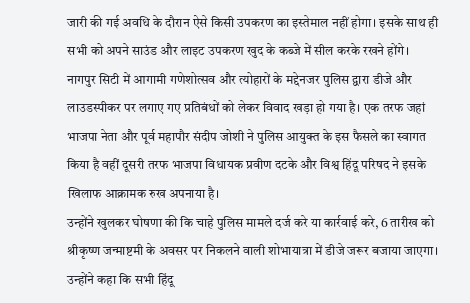जारी की गई अवधि के दौरान ऐसे किसी उपकरण का इस्तेमाल नहीं होगा। इसके साथ ही सभी को अपने साउंड और लाइट उपकरण खुद के कब्जे में सील करके रखने होंगे।
नागपुर सिटी में आगामी गणेशोत्सव और त्योहारों के मद्देनजर पुलिस द्वारा डीजे और लाउडस्पीकर पर लगाए गए प्रतिबंधों को लेकर विवाद खड़ा हो गया है। एक तरफ जहां भाजपा नेता और पूर्व महापौर संदीप जोशी ने पुलिस आयुक्त के इस फैसले का स्वागत किया है वहीं दूसरी तरफ भाजपा विधायक प्रवीण दटके और विश्व हिंदू परिषद ने इसके खिलाफ आक्रामक रुख अपनाया है।
उन्होंने खुलकर घोषणा की कि चाहे पुलिस मामले दर्ज करे या कार्रवाई करे, 6 तारीख को श्रीकृष्ण जन्माष्टमी के अवसर पर निकलने वाली शोभायात्रा में डीजे जरूर बजाया जाएगा। उन्होंने कहा कि सभी हिंदू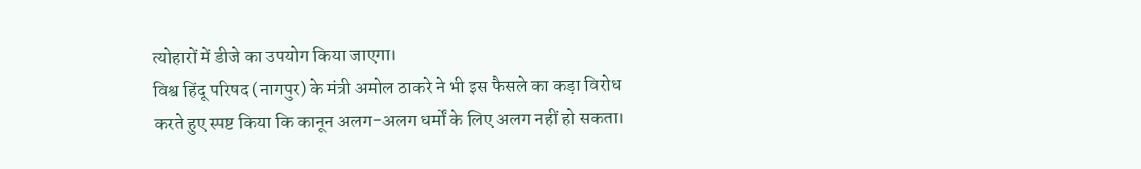त्योहारों में डीजे का उपयोग किया जाएगा।
विश्व हिंदू परिषद (नागपुर) के मंत्री अमोल ठाकरे ने भी इस फैसले का कड़ा विरोध करते हुए स्पष्ट किया कि कानून अलग-अलग धर्मों के लिए अलग नहीं हो सकता।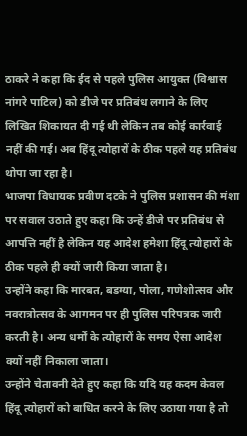ठाकरे ने कहा कि ईद से पहले पुलिस आयुक्त (विश्वास नांगरे पाटिल) को डीजे पर प्रतिबंध लगाने के लिए लिखित शिकायत दी गई थी लेकिन तब कोई कार्रवाई नहीं की गई। अब हिंदू त्योहारों के ठीक पहले यह प्रतिबंध थोपा जा रहा है।
भाजपा विधायक प्रवीण दटके ने पुलिस प्रशासन की मंशा पर सवाल उठाते हुए कहा कि उन्हें डीजे पर प्रतिबंध से आपत्ति नहीं है लेकिन यह आदेश हमेशा हिंदू त्योहारों के ठीक पहले ही क्यों जारी किया जाता है।
उन्होंने कहा कि मारबत, बडग्या, पोला, गणेशोत्सव और नवरात्रोत्सव के आगमन पर ही पुलिस परिपत्रक जारी करती है। अन्य धर्मों के त्योहारों के समय ऐसा आदेश क्यों नहीं निकाला जाता।
उन्होंने चेतावनी देते हुए कहा कि यदि यह कदम केवल हिंदू त्योहारों को बाधित करने के लिए उठाया गया है तो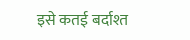इसे कतई बर्दाश्त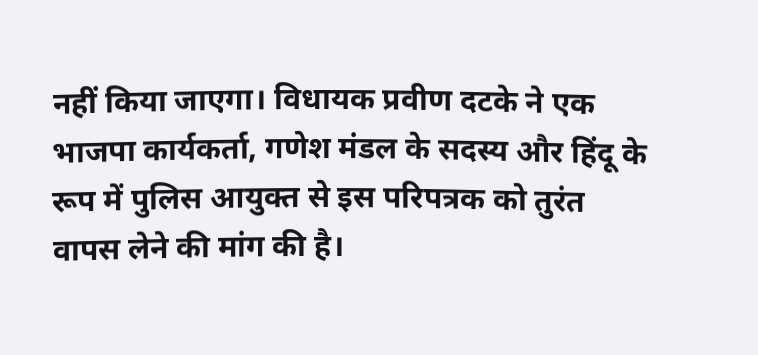नहीं किया जाएगा। विधायक प्रवीण दटके ने एक भाजपा कार्यकर्ता, गणेश मंडल के सदस्य और हिंदू के रूप में पुलिस आयुक्त से इस परिपत्रक को तुरंत वापस लेने की मांग की है।